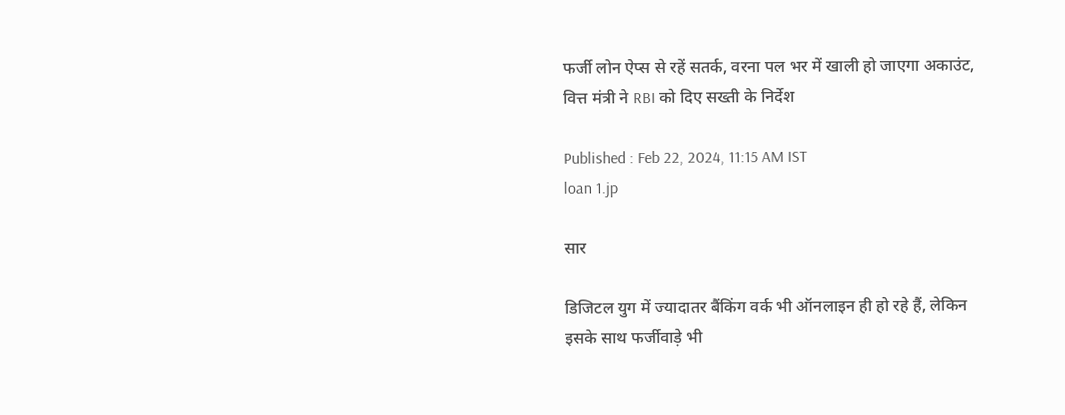फर्जी लोन ऐप्स से रहें सतर्क, वरना पल भर में खाली हो जाएगा अकाउंट, वित्त मंत्री ने RBI को दिए सख्ती के निर्देश

Published : Feb 22, 2024, 11:15 AM IST
loan 1.jp

सार

डिजिटल युग में ज्यादातर बैंकिंग वर्क भी ऑनलाइन ही हो रहे हैं, लेकिन इसके साथ फर्जीवाड़े भी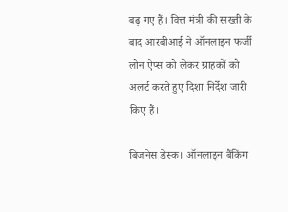बढ़ गए हैं। वित्त मंत्री की सख्ती के बाद आरबीआई ने ऑनलाइन फर्जी लोन ऐप्स को लेकर ग्राहकों को अलर्ट करते हुए दिशा निर्देश जारी किए हैं।

बिजनेस डेस्क। ऑनलाइन बैंकिंग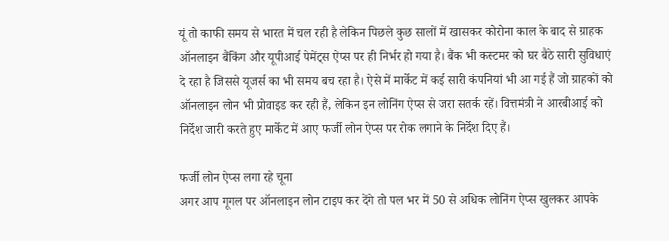यूं तो काफी समय से भारत में चल रही है लेकिन पिछले कुछ सालों में खासकर कोरोना काल के बाद से ग्राहक ऑनलाइन बैंकिंग और यूपीआई पेमेंट्स ऐप्स पर ही निर्भर हो गया है। बैंक भी कस्टमर को घर बैठे सारी सुविधाएं दे रहा है जिससे यूजर्स का भी समय बच रहा है। ऐसे में मार्केट में कई सारी कंपनियां भी आ गई हैं जो ग्राहकों को ऑनलाइन लोन भी प्रोवाइड कर रही हैं, लेकिन इन लोनिंग ऐप्स से जरा सतर्क रहें। वित्तमंत्री ने आरबीआई को निर्देश जारी करते हुए मार्केट में आए फर्जी लोन ऐप्स पर रोक लगाने के निर्देश दिए हैं।

फर्जी लोन ऐप्स लगा रहे चूना
अगर आप गूगल पर ऑनलाइन लोन टाइप कर देंगे तो पल भर में 50 से अधिक लोनिंग ऐप्स खुलकर आपके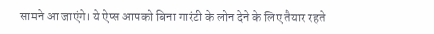सामने आ जाएंगे। ये ऐप्स आपको बिना गारंटी के लोन देने के लिए तैयार रहते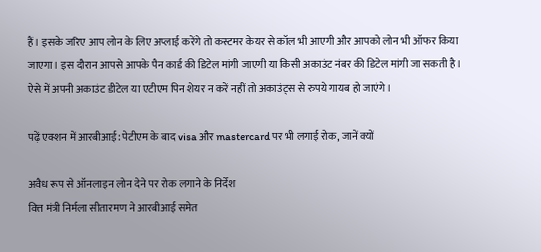हैं। इसके जरिए आप लोन के लिए अप्लाई करेंगे तो कस्टमर केयर से कॉल भी आएगी और आपको लोन भी ऑफर किया जाएगा। इस दौरान आपसे आपके पैन कार्ड की डिटेल मांगी जाएगी या किसी अकाउंट नंबर की डिटेल मांगी जा सकती है। ऐसे में अपनी अकाउंट डीटेल या एटीएम पिन शेयर न करें नहीं तो अकाउंट्स से रुपये गायब हो जाएंगे।

पढ़ें एक्शन में आरबीआई: पेटीएम के बाद visa और mastercard पर भी लगाई रोक, जानें क्यों

अवैध रूप से ऑनलाइन लोन देने पर रोक लगाने के निर्देश
वित्त मंत्री निर्मला सीतारमण ने आरबीआई समेत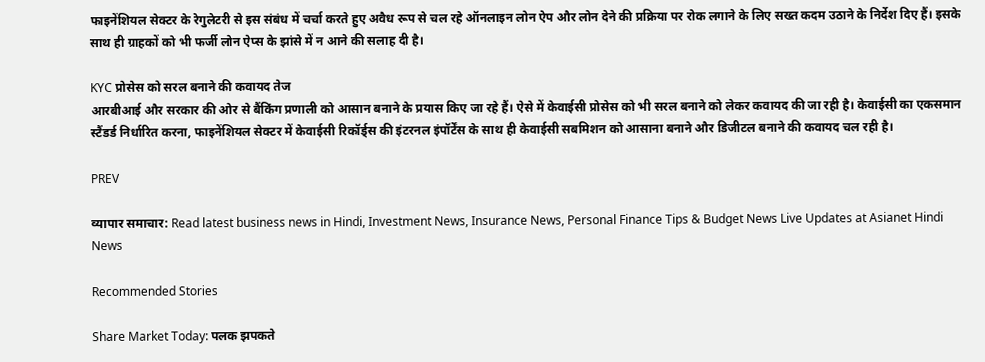फाइनेंशियल सेक्टर के रेगुलेटरी से इस संबंध में चर्चा करते हुए अवैध रूप से चल रहे ऑनलाइन लोन ऐप और लोन देने की प्रक्रिया पर रोक लगाने के लिए सख्त कदम उठाने के निर्देश दिए हैं। इसके साथ ही ग्राहकों को भी फर्जी लोन ऐप्स के झांसे में न आने की सलाह दी है।

KYC प्रोसेस को सरल बनाने की कवायद तेज
आरबीआई और सरकार की ओर से बैंकिंग प्रणाली को आसान बनाने के प्रयास किए जा रहे हैं। ऐसे में केवाईसी प्रोसेस को भी सरल बनाने को लेकर कवायद की जा रही है। केवाईसी का एकसमान स्टैंडर्ड निर्धारित करना, फाइनेंशियल सेक्टर में केवाईसी रिकॉर्ड्स की इंटरनल इंपॉर्टेंस के साथ ही केवाईसी सबमिशन को आसाना बनाने और डिजीटल बनाने की कवायद चल रही है।

PREV

व्यापार समाचार: Read latest business news in Hindi, Investment News, Insurance News, Personal Finance Tips & Budget News Live Updates at Asianet Hindi News

Recommended Stories

Share Market Today: पलक झपकते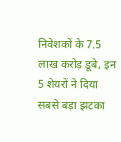निवेशकों के 7.5 लाख करोड़ डूबे, इन 5 शेयरों ने दिया सबसे बड़ा झटका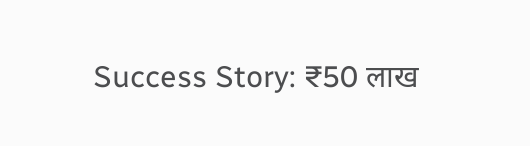Success Story: ₹50 लाख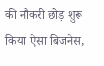की नौकरी छोड़ शुरू किया ऐसा बिजनेस,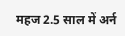महज 2.5 साल में अर्न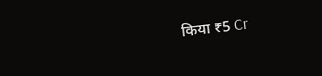किया ₹5 Cr